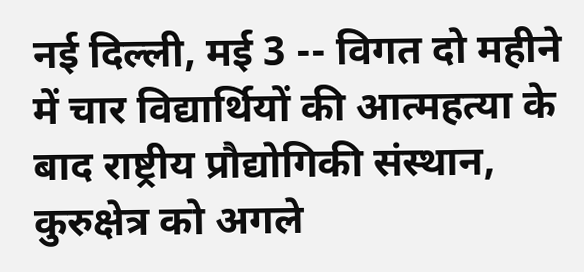नई दिल्ली, मई 3 -- विगत दो महीने में चार विद्यार्थियों की आत्महत्या के बाद राष्ट्रीय प्रौद्योगिकी संस्थान, कुरुक्षेत्र को अगले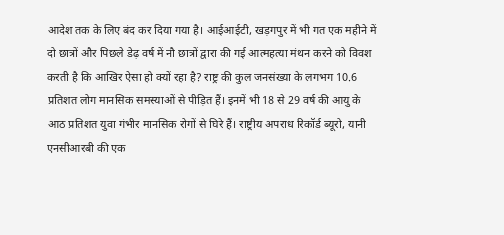आदेश तक के लिए बंद कर दिया गया है। आईआईटी, खड़गपुर में भी गत एक महीने में दो छात्रों और पिछले डेढ़ वर्ष में नौ छात्रों द्वारा की गई आत्महत्या मंथन करने को विवश करती है कि आखिर ऐसा हो क्यों रहा है? राष्ट्र की कुल जनसंख्या के लगभग 10.6 प्रतिशत लोग मानसिक समस्याओं से पीड़ित हैं। इनमें भी 18 से 29 वर्ष की आयु के आठ प्रतिशत युवा गंभीर मानसिक रोगों से घिरे हैं। राष्ट्रीय अपराध रिकॉर्ड ब्यूरो, यानी एनसीआरबी की एक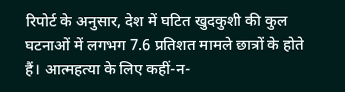रिपोर्ट के अनुसार, देश में घटित खुदकुशी की कुल घटनाओं में लगभग 7.6 प्रतिशत मामले छात्रों के होते हैं। आत्महत्या के लिए कहीं-न-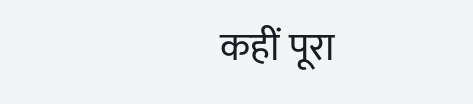कहीं पूरा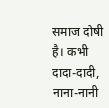समाज दोषी है। कभी दादा-दादी, नाना-नानी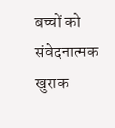बच्चों को संवेदनात्मक खुराक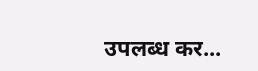उपलब्ध कर...